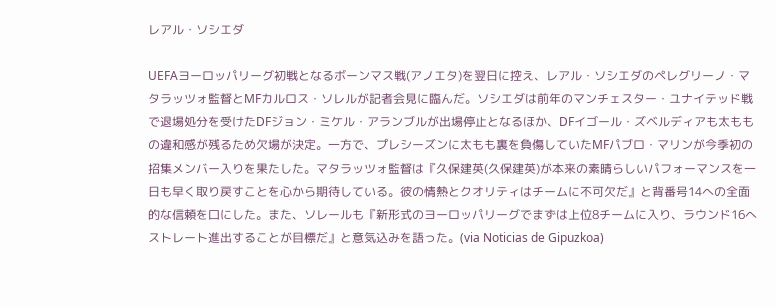レアル・ソシエダ

UEFAヨーロッパリーグ初戦となるボーンマス戦(アノエタ)を翌日に控え、レアル・ソシエダのペレグリーノ・マタラッツォ監督とMFカルロス・ソレルが記者会見に臨んだ。ソシエダは前年のマンチェスター・ユナイテッド戦で退場処分を受けたDFジョン・ミケル・アランブルが出場停止となるほか、DFイゴール・ズベルディアも太ももの違和感が残るため欠場が決定。一方で、プレシーズンに太もも裏を負傷していたMFパブロ・マリンが今季初の招集メンバー入りを果たした。マタラッツォ監督は『久保建英(久保建英)が本来の素晴らしいパフォーマンスを一日も早く取り戻すことを心から期待している。彼の情熱とクオリティはチームに不可欠だ』と背番号14への全面的な信頼を口にした。また、ソレールも『新形式のヨーロッパリーグでまずは上位8チームに入り、ラウンド16へストレート進出することが目標だ』と意気込みを語った。(via Noticias de Gipuzkoa)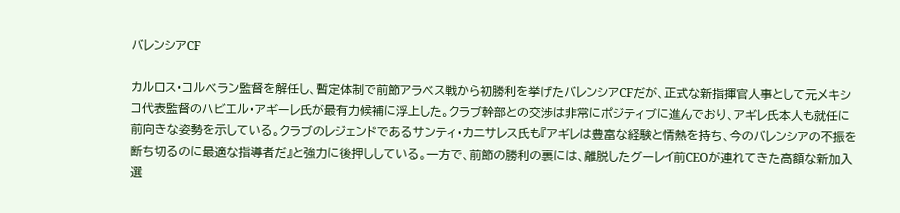バレンシアCF

カルロス・コルベラン監督を解任し、暫定体制で前節アラベス戦から初勝利を挙げたバレンシアCFだが、正式な新指揮官人事として元メキシコ代表監督のハビエル・アギーレ氏が最有力候補に浮上した。クラブ幹部との交渉は非常にポジティブに進んでおり、アギレ氏本人も就任に前向きな姿勢を示している。クラブのレジェンドであるサンティ・カニサレス氏も『アギレは豊富な経験と情熱を持ち、今のバレンシアの不振を断ち切るのに最適な指導者だ』と強力に後押ししている。一方で、前節の勝利の裏には、離脱したグーレイ前CEOが連れてきた高額な新加入選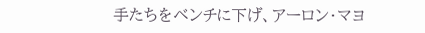手たちをベンチに下げ、アーロン・マヨ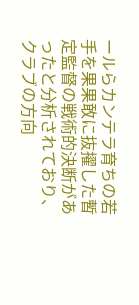ールらカンテラ育ちの若手を果果敢に抜擢した暫定監督の戦術的決断があったと分析されており、クラブの方向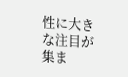性に大きな注目が集ま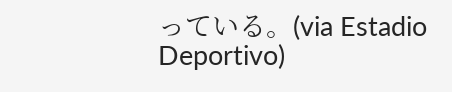っている。(via Estadio Deportivo)